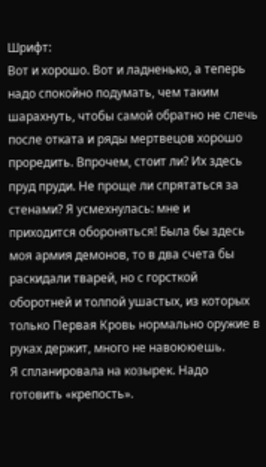Шрифт:
Вот и хорошо. Вот и ладненько, а теперь надо спокойно подумать, чем таким шарахнуть, чтобы самой обратно не слечь после отката и ряды мертвецов хорошо проредить. Впрочем, стоит ли? Их здесь пруд пруди. Не проще ли спрятаться за стенами? Я усмехнулась: мне и приходится обороняться! Была бы здесь моя армия демонов, то в два счета бы раскидали тварей, но с горсткой оборотней и толпой ушастых, из которых только Первая Кровь нормально оружие в руках держит, много не навоююешь.
Я спланировала на козырек. Надо готовить «крепость».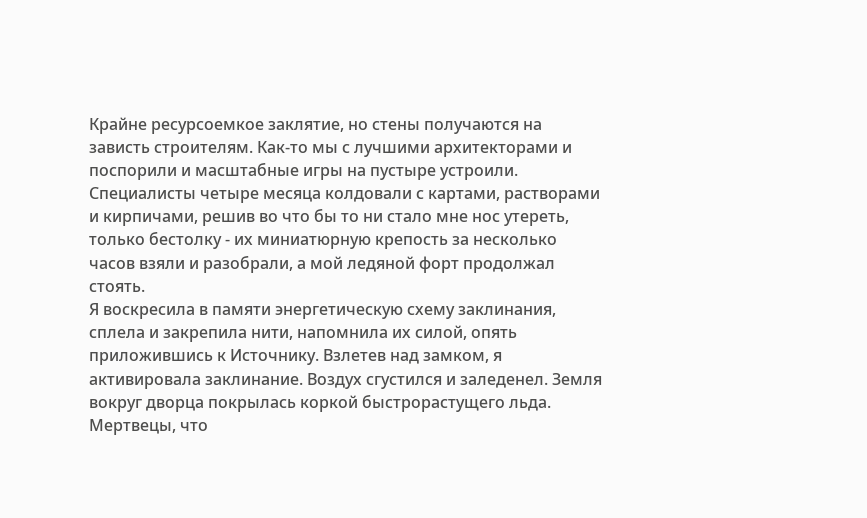Крайне ресурсоемкое заклятие, но стены получаются на зависть строителям. Как-то мы с лучшими архитекторами и поспорили и масштабные игры на пустыре устроили. Специалисты четыре месяца колдовали с картами, растворами и кирпичами, решив во что бы то ни стало мне нос утереть, только бестолку - их миниатюрную крепость за несколько часов взяли и разобрали, а мой ледяной форт продолжал стоять.
Я воскресила в памяти энергетическую схему заклинания, сплела и закрепила нити, напомнила их силой, опять приложившись к Источнику. Взлетев над замком, я активировала заклинание. Воздух сгустился и заледенел. Земля вокруг дворца покрылась коркой быстрорастущего льда. Мертвецы, что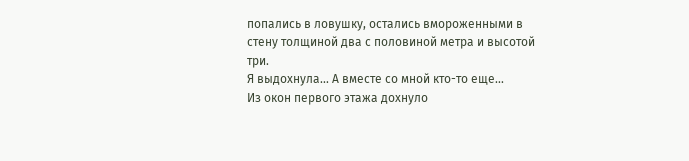попались в ловушку, остались вмороженными в стену толщиной два с половиной метра и высотой три.
Я выдохнула... А вместе со мной кто-то еще...
Из окон первого этажа дохнуло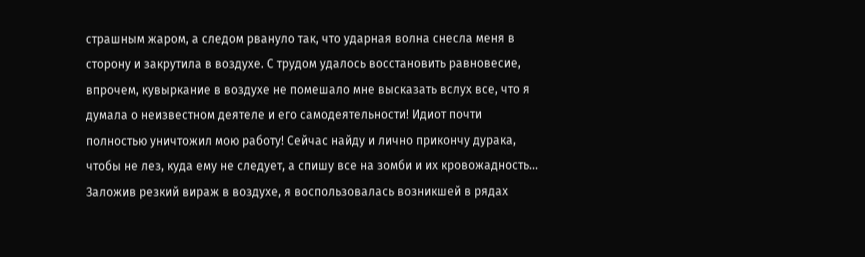страшным жаром, а следом рвануло так, что ударная волна снесла меня в сторону и закрутила в воздухе. С трудом удалось восстановить равновесие, впрочем, кувыркание в воздухе не помешало мне высказать вслух все, что я думала о неизвестном деятеле и его самодеятельности! Идиот почти полностью уничтожил мою работу! Сейчас найду и лично прикончу дурака, чтобы не лез, куда ему не следует, а спишу все на зомби и их кровожадность...
Заложив резкий вираж в воздухе, я воспользовалась возникшей в рядах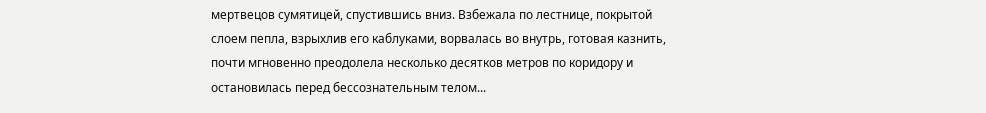мертвецов сумятицей, спустившись вниз. Взбежала по лестнице, покрытой слоем пепла, взрыхлив его каблуками, ворвалась во внутрь, готовая казнить, почти мгновенно преодолела несколько десятков метров по коридору и остановилась перед бессознательным телом...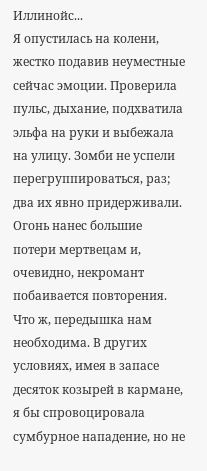Иллинойс...
Я опустилась на колени, жестко подавив неуместные сейчас эмоции. Проверила пульс, дыхание, подхватила эльфа на руки и выбежала на улицу. Зомби не успели перегруппироваться, раз; два их явно придерживали. Огонь нанес большие потери мертвецам и, очевидно, некромант побаивается повторения. Что ж, передышка нам необходима. В других условиях, имея в запасе десяток козырей в кармане, я бы спровоцировала сумбурное нападение, но не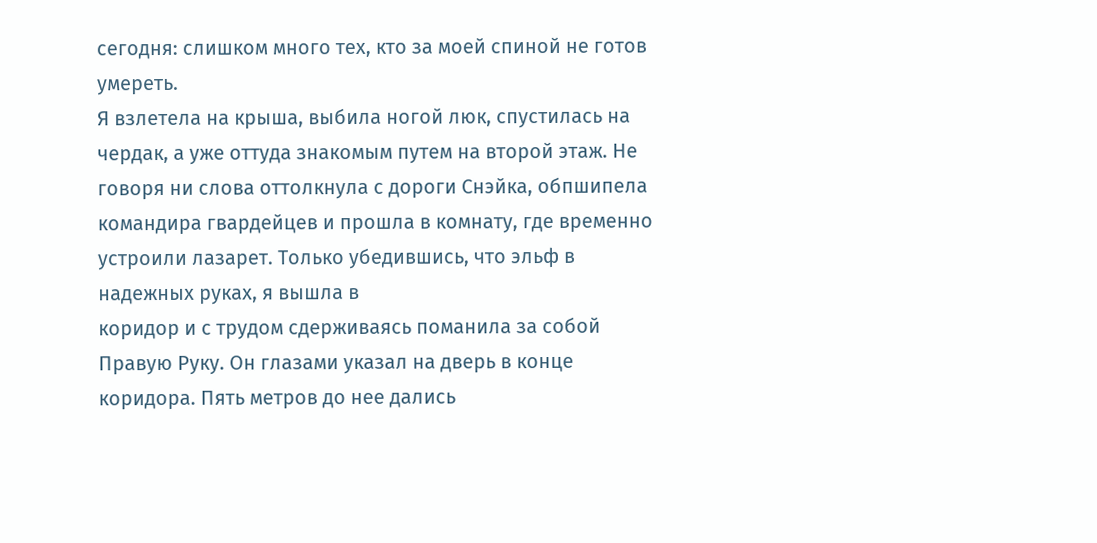сегодня: слишком много тех, кто за моей спиной не готов умереть.
Я взлетела на крыша, выбила ногой люк, спустилась на чердак, а уже оттуда знакомым путем на второй этаж. Не говоря ни слова оттолкнула с дороги Снэйка, обпшипела командира гвардейцев и прошла в комнату, где временно устроили лазарет. Только убедившись, что эльф в надежных руках, я вышла в
коридор и с трудом сдерживаясь поманила за собой Правую Руку. Он глазами указал на дверь в конце коридора. Пять метров до нее дались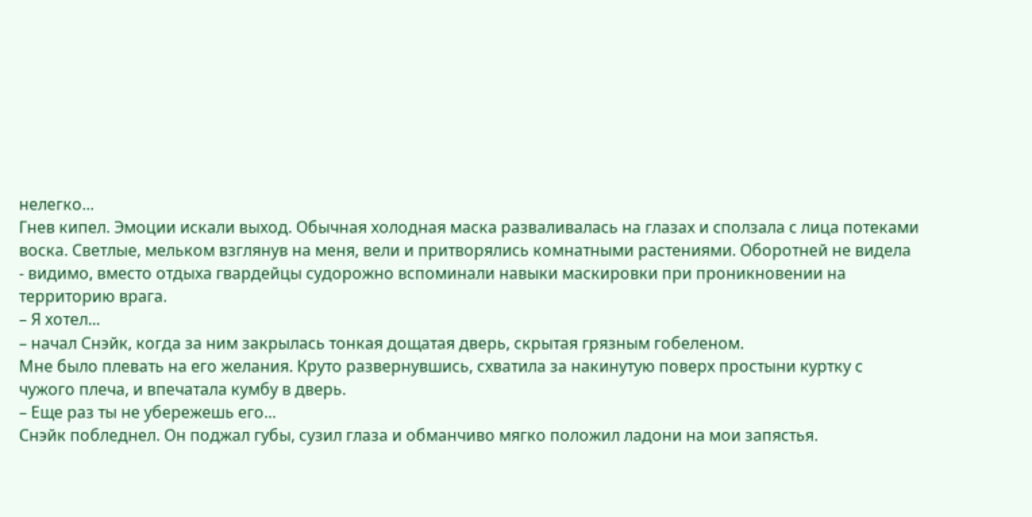нелегко...
Гнев кипел. Эмоции искали выход. Обычная холодная маска разваливалась на глазах и сползала с лица потеками воска. Светлые, мельком взглянув на меня, вели и притворялись комнатными растениями. Оборотней не видела - видимо, вместо отдыха гвардейцы судорожно вспоминали навыки маскировки при проникновении на территорию врага.
– Я хотел...
– начал Снэйк, когда за ним закрылась тонкая дощатая дверь, скрытая грязным гобеленом.
Мне было плевать на его желания. Круто развернувшись, схватила за накинутую поверх простыни куртку с чужого плеча, и впечатала кумбу в дверь.
– Еще раз ты не убережешь его...
Снэйк побледнел. Он поджал губы, сузил глаза и обманчиво мягко положил ладони на мои запястья.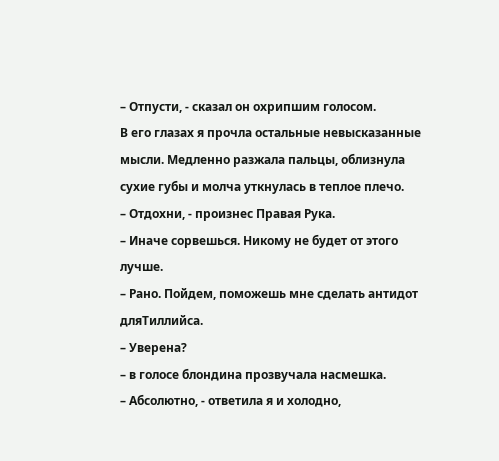– Отпусти, - сказал он охрипшим голосом.
В его глазах я прочла остальные невысказанные мысли. Медленно разжала пальцы, облизнула сухие губы и молча уткнулась в теплое плечо.
– Отдохни, - произнес Правая Рука.
– Иначе сорвешься. Никому не будет от этого лучше.
– Рано. Пойдем, поможешь мне сделать антидот дляТиллийса.
– Уверена?
– в голосе блондина прозвучала насмешка.
– Абсолютно, - ответила я и холодно,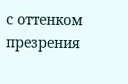с оттенком презрения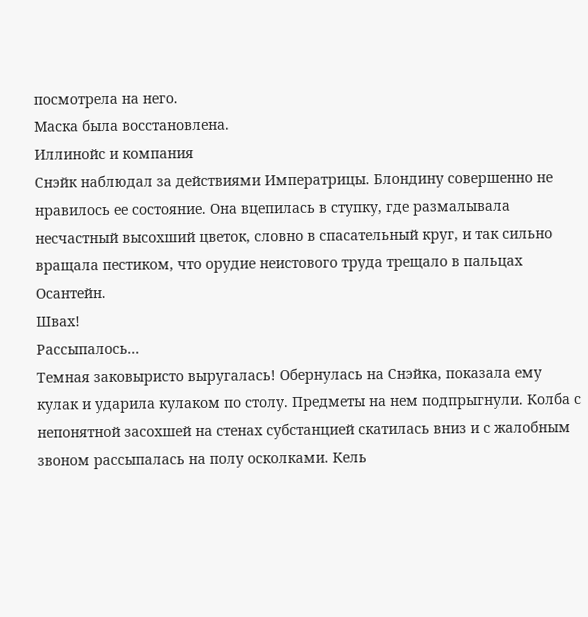посмотрела на него.
Маска была восстановлена.
Иллинойс и компания
Снэйк наблюдал за действиями Императрицы. Блондину совершенно не нравилось ее состояние. Она вцепилась в ступку, где размалывала несчастный высохший цветок, словно в спасательный круг, и так сильно вращала пестиком, что орудие неистового труда трещало в пальцах Осантейн.
Швах!
Рассыпалось...
Темная заковыристо выругалась! Обернулась на Снэйка, показала ему кулак и ударила кулаком по столу. Предметы на нем подпрыгнули. Колба с непонятной засохшей на стенах субстанцией скатилась вниз и с жалобным звоном рассыпалась на полу осколками. Кель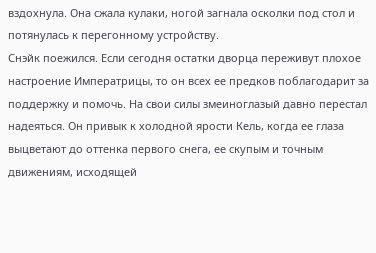вздохнула. Она сжала кулаки, ногой загнала осколки под стол и потянулась к перегонному устройству.
Снэйк поежился. Если сегодня остатки дворца переживут плохое настроение Императрицы, то он всех ее предков поблагодарит за поддержку и помочь. На свои силы змеиноглазый давно перестал надеяться. Он привык к холодной ярости Кель, когда ее глаза выцветают до оттенка первого снега, ее скупым и точным движениям, исходящей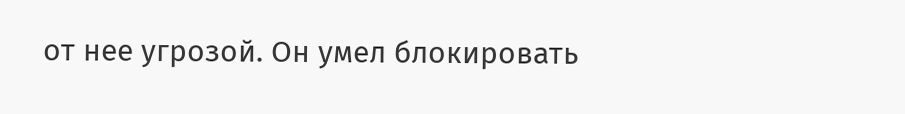от нее угрозой. Он умел блокировать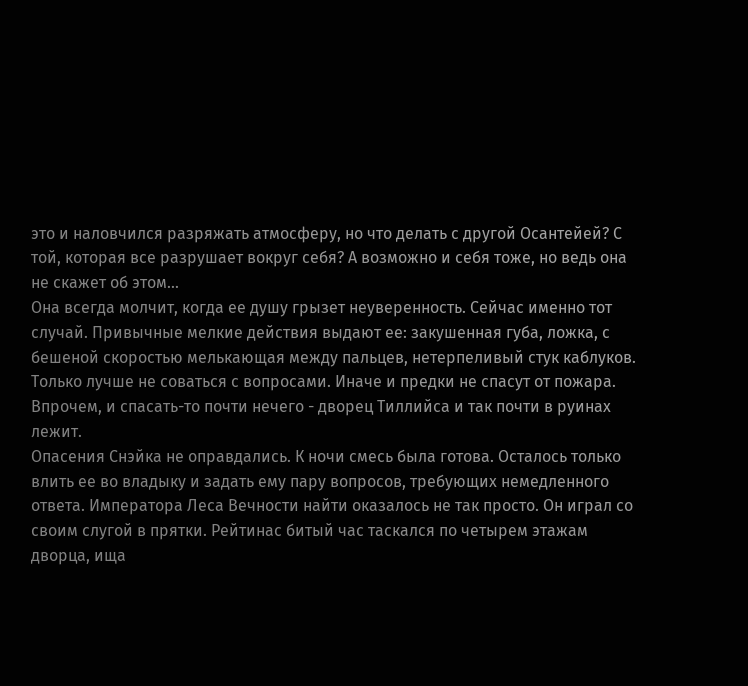это и наловчился разряжать атмосферу, но что делать с другой Осантейей? С той, которая все разрушает вокруг себя? А возможно и себя тоже, но ведь она не скажет об этом...
Она всегда молчит, когда ее душу грызет неуверенность. Сейчас именно тот случай. Привычные мелкие действия выдают ее: закушенная губа, ложка, с бешеной скоростью мелькающая между пальцев, нетерпеливый стук каблуков. Только лучше не соваться с вопросами. Иначе и предки не спасут от пожара.
Впрочем, и спасать-то почти нечего - дворец Тиллийса и так почти в руинах лежит.
Опасения Снэйка не оправдались. К ночи смесь была готова. Осталось только влить ее во владыку и задать ему пару вопросов, требующих немедленного ответа. Императора Леса Вечности найти оказалось не так просто. Он играл со своим слугой в прятки. Рейтинас битый час таскался по четырем этажам дворца, ища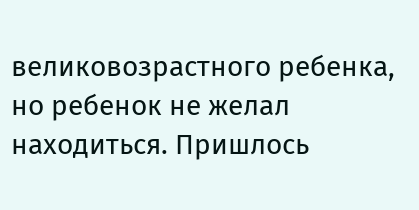великовозрастного ребенка, но ребенок не желал находиться. Пришлось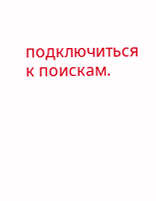подключиться к поискам.